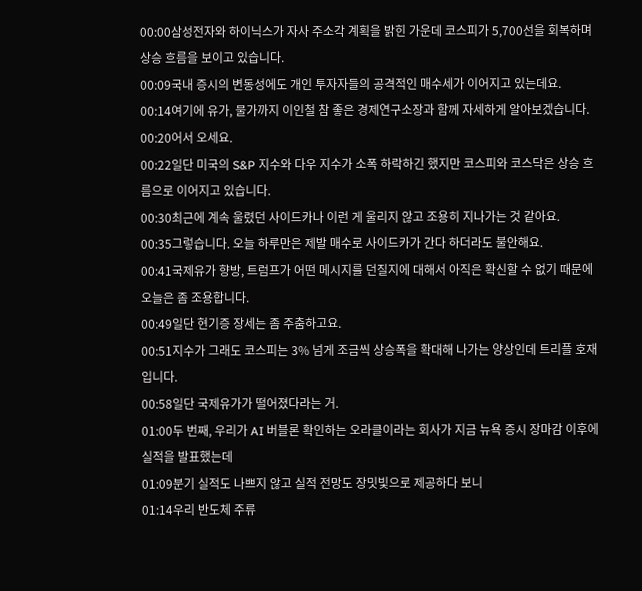00:00삼성전자와 하이닉스가 자사 주소각 계획을 밝힌 가운데 코스피가 5,700선을 회복하며 상승 흐름을 보이고 있습니다.
00:09국내 증시의 변동성에도 개인 투자자들의 공격적인 매수세가 이어지고 있는데요.
00:14여기에 유가, 물가까지 이인철 참 좋은 경제연구소장과 함께 자세하게 알아보겠습니다.
00:20어서 오세요.
00:22일단 미국의 S&P 지수와 다우 지수가 소폭 하락하긴 했지만 코스피와 코스닥은 상승 흐름으로 이어지고 있습니다.
00:30최근에 계속 울렸던 사이드카나 이런 게 울리지 않고 조용히 지나가는 것 같아요.
00:35그렇습니다. 오늘 하루만은 제발 매수로 사이드카가 간다 하더라도 불안해요.
00:41국제유가 향방, 트럼프가 어떤 메시지를 던질지에 대해서 아직은 확신할 수 없기 때문에 오늘은 좀 조용합니다.
00:49일단 현기증 장세는 좀 주춤하고요.
00:51지수가 그래도 코스피는 3% 넘게 조금씩 상승폭을 확대해 나가는 양상인데 트리플 호재입니다.
00:58일단 국제유가가 떨어졌다라는 거.
01:00두 번째, 우리가 AI 버블론 확인하는 오라클이라는 회사가 지금 뉴욕 증시 장마감 이후에 실적을 발표했는데
01:09분기 실적도 나쁘지 않고 실적 전망도 장밋빛으로 제공하다 보니
01:14우리 반도체 주류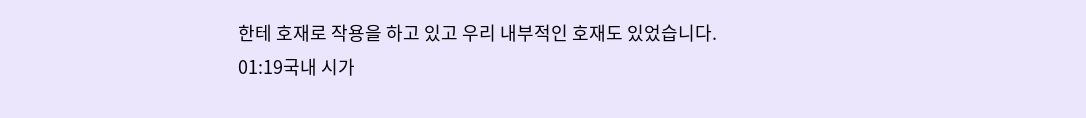한테 호재로 작용을 하고 있고 우리 내부적인 호재도 있었습니다.
01:19국내 시가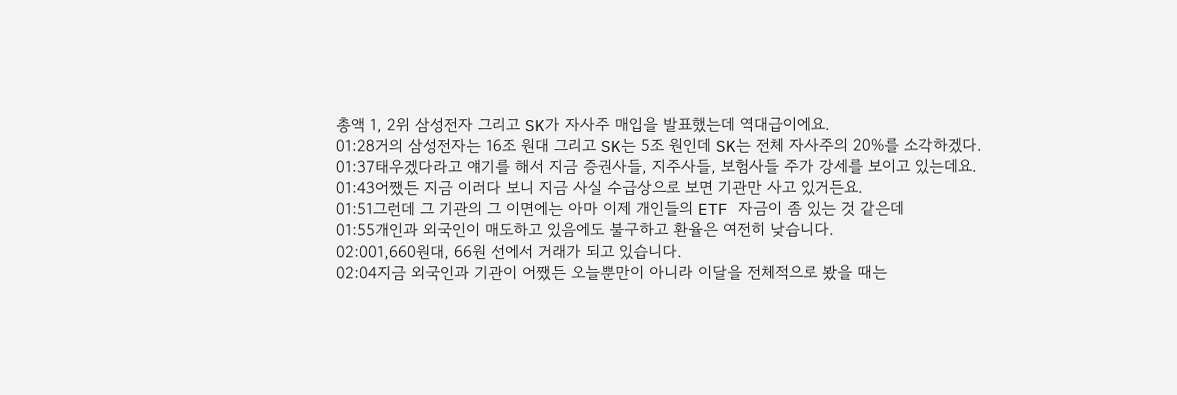총액 1, 2위 삼성전자 그리고 SK가 자사주 매입을 발표했는데 역대급이에요.
01:28거의 삼성전자는 16조 원대 그리고 SK는 5조 원인데 SK는 전체 자사주의 20%를 소각하겠다.
01:37태우겠다라고 얘기를 해서 지금 증권사들, 지주사들, 보험사들 주가 강세를 보이고 있는데요.
01:43어쨌든 지금 이러다 보니 지금 사실 수급상으로 보면 기관만 사고 있거든요.
01:51그런데 그 기관의 그 이면에는 아마 이제 개인들의 ETF 자금이 좀 있는 것 같은데
01:55개인과 외국인이 매도하고 있음에도 불구하고 환율은 여전히 낮습니다.
02:001,660원대, 66원 선에서 거래가 되고 있습니다.
02:04지금 외국인과 기관이 어쨌든 오늘뿐만이 아니라 이달을 전체적으로 봤을 때는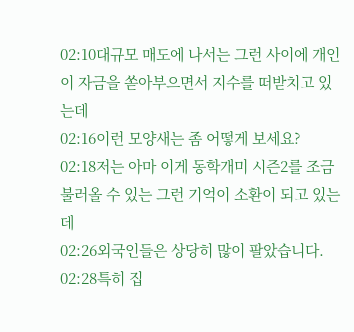02:10대규모 매도에 나서는 그런 사이에 개인이 자금을 쏟아부으면서 지수를 떠받치고 있는데
02:16이런 모양새는 좀 어떻게 보세요?
02:18저는 아마 이게 동학개미 시즌2를 조금 불러올 수 있는 그런 기억이 소환이 되고 있는데
02:26외국인들은 상당히 많이 팔았습니다.
02:28특히 집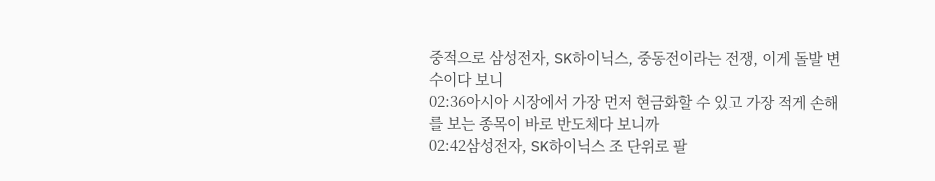중적으로 삼성전자, SK하이닉스, 중동전이라는 전쟁, 이게 돌발 변수이다 보니
02:36아시아 시장에서 가장 먼저 현금화할 수 있고 가장 적게 손해를 보는 종목이 바로 반도체다 보니까
02:42삼성전자, SK하이닉스 조 단위로 팔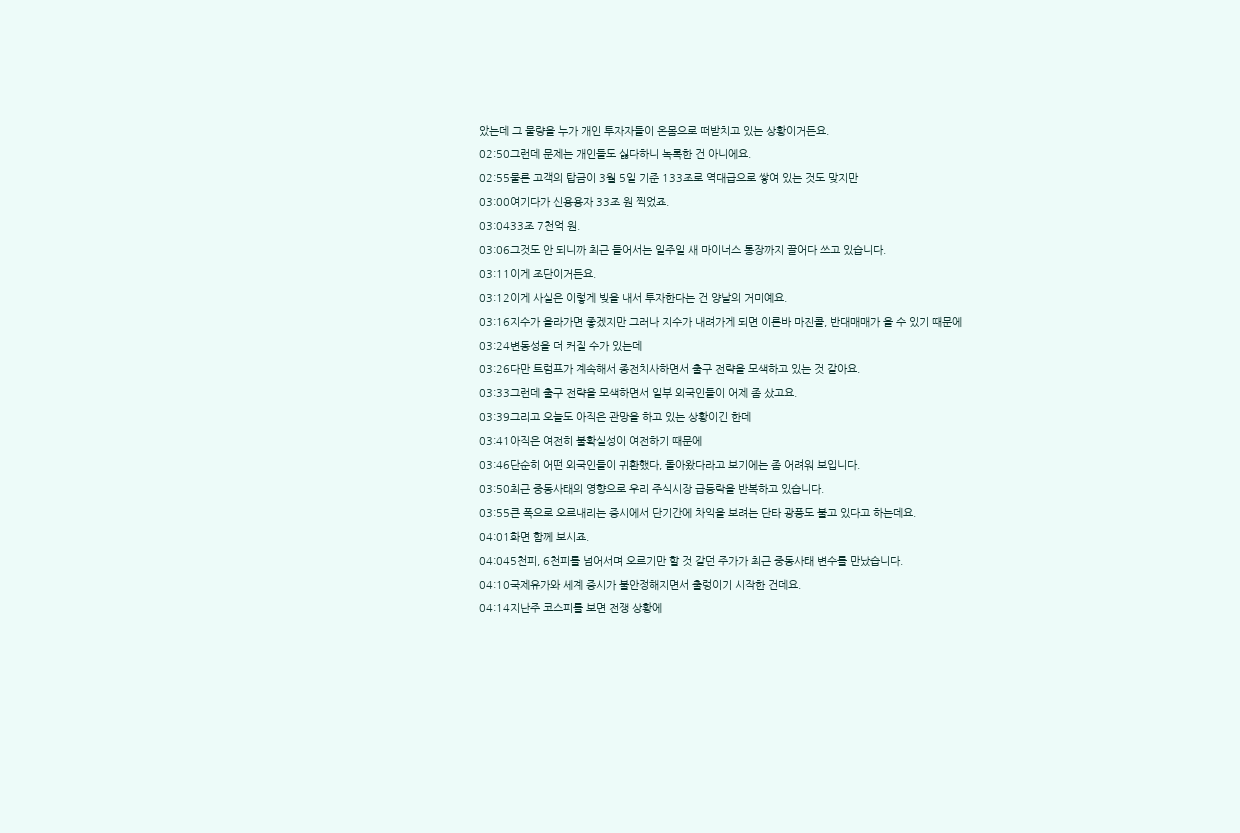았는데 그 물량을 누가 개인 투자자들이 온몸으로 떠받치고 있는 상황이거든요.
02:50그런데 문제는 개인들도 싫다하니 녹록한 건 아니에요.
02:55물론 고객의 탑금이 3월 5일 기준 133조로 역대급으로 쌓여 있는 것도 맞지만
03:00여기다가 신용용자 33조 원 찍었죠.
03:0433조 7천억 원.
03:06그것도 안 되니까 최근 들어서는 일주일 새 마이너스 통장까지 끌어다 쓰고 있습니다.
03:11이게 조단이거든요.
03:12이게 사실은 이렇게 빚을 내서 투자한다는 건 양날의 거미예요.
03:16지수가 올라가면 좋겠지만 그러나 지수가 내려가게 되면 이른바 마진콜, 반대매매가 올 수 있기 때문에
03:24변동성을 더 커질 수가 있는데
03:26다만 트럼프가 계속해서 종전치사하면서 출구 전략을 모색하고 있는 것 같아요.
03:33그런데 출구 전략을 모색하면서 일부 외국인들이 어제 좀 샀고요.
03:39그리고 오늘도 아직은 관망을 하고 있는 상황이긴 한데
03:41아직은 여전히 불확실성이 여전하기 때문에
03:46단순히 어떤 외국인들이 귀환했다, 돌아왔다라고 보기에는 좀 어려워 보입니다.
03:50최근 중동사태의 영향으로 우리 주식시장 급등락을 반복하고 있습니다.
03:55큰 폭으로 오르내리는 증시에서 단기간에 차익을 보려는 단타 광풍도 불고 있다고 하는데요.
04:01화면 함께 보시죠.
04:045천피, 6천피를 넘어서며 오르기만 할 것 같던 주가가 최근 중동사태 변수를 만났습니다.
04:10국제유가와 세계 증시가 불안정해지면서 출렁이기 시작한 건데요.
04:14지난주 코스피를 보면 전쟁 상황에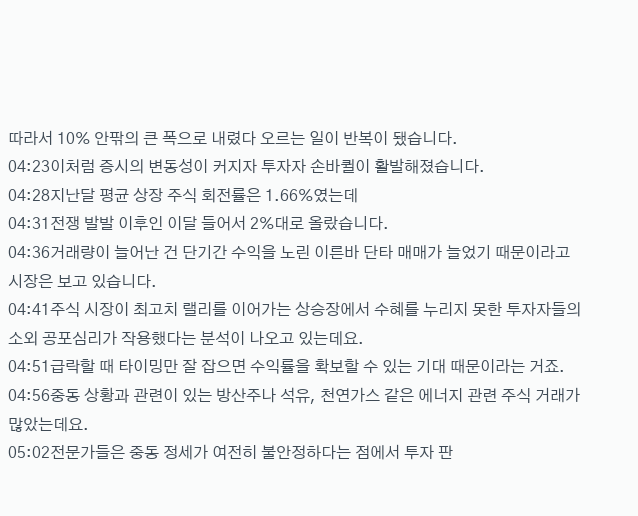따라서 10% 안팎의 큰 폭으로 내렸다 오르는 일이 반복이 됐습니다.
04:23이처럼 증시의 변동성이 커지자 투자자 손바퀼이 활발해졌습니다.
04:28지난달 평균 상장 주식 회전률은 1.66%였는데
04:31전쟁 발발 이후인 이달 들어서 2%대로 올랐습니다.
04:36거래량이 늘어난 건 단기간 수익을 노린 이른바 단타 매매가 늘었기 때문이라고 시장은 보고 있습니다.
04:41주식 시장이 최고치 랠리를 이어가는 상승장에서 수혜를 누리지 못한 투자자들의 소외 공포심리가 작용했다는 분석이 나오고 있는데요.
04:51급락할 때 타이밍만 잘 잡으면 수익률을 확보할 수 있는 기대 때문이라는 거죠.
04:56중동 상황과 관련이 있는 방산주나 석유, 천연가스 같은 에너지 관련 주식 거래가 많았는데요.
05:02전문가들은 중동 정세가 여전히 불안정하다는 점에서 투자 판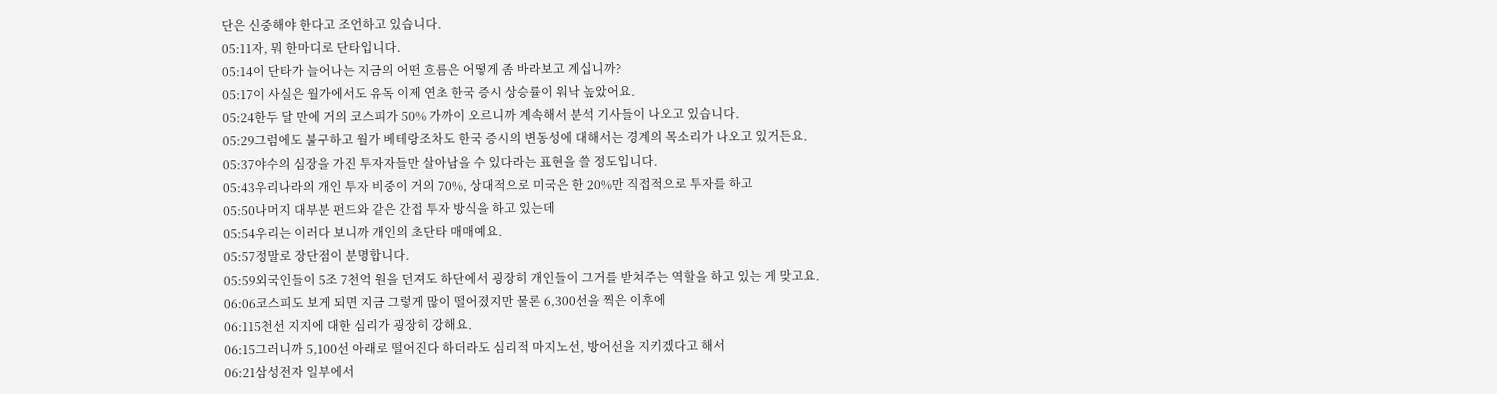단은 신중해야 한다고 조언하고 있습니다.
05:11자, 뭐 한마디로 단타입니다.
05:14이 단타가 늘어나는 지금의 어떤 흐름은 어떻게 좀 바라보고 계십니까?
05:17이 사실은 월가에서도 유독 이제 연초 한국 증시 상승률이 워낙 높았어요.
05:24한두 달 만에 거의 코스피가 50% 가까이 오르니까 계속해서 분석 기사들이 나오고 있습니다.
05:29그럼에도 불구하고 월가 베테랑조차도 한국 증시의 변동성에 대해서는 경계의 목소리가 나오고 있거든요.
05:37야수의 심장을 가진 투자자들만 살아남을 수 있다라는 표현을 쓸 정도입니다.
05:43우리나라의 개인 투자 비중이 거의 70%, 상대적으로 미국은 한 20%만 직접적으로 투자를 하고
05:50나머지 대부분 펀드와 같은 간접 투자 방식을 하고 있는데
05:54우리는 이러다 보니까 개인의 초단타 매매예요.
05:57정말로 장단점이 분명합니다.
05:59외국인들이 5조 7천억 원을 던져도 하단에서 굉장히 개인들이 그거를 받쳐주는 역할을 하고 있는 게 맞고요.
06:06코스피도 보게 되면 지금 그렇게 많이 떨어졌지만 물론 6,300선을 찍은 이후에
06:115천선 지지에 대한 심리가 굉장히 강해요.
06:15그러니까 5,100선 아래로 떨어진다 하더라도 심리적 마지노선, 방어선을 지키겠다고 해서
06:21삼성전자 일부에서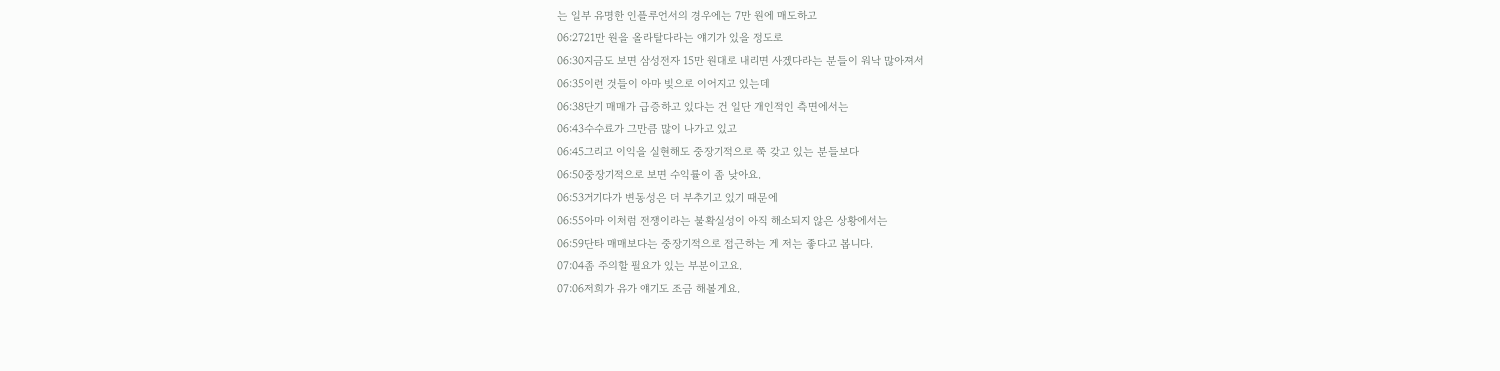는 일부 유명한 인플루언서의 경우에는 7만 원에 매도하고
06:2721만 원을 올라탈다라는 얘기가 있을 정도로
06:30지금도 보면 삼성전자 15만 원대로 내리면 사겠다라는 분들이 워낙 많아져서
06:35이런 것들이 아마 빚으로 이어지고 있는데
06:38단기 매매가 급증하고 있다는 건 일단 개인적인 측면에서는
06:43수수료가 그만큼 많이 나가고 있고
06:45그리고 이익을 실현해도 중장기적으로 쭉 갖고 있는 분들보다
06:50중장기적으로 보면 수익률이 좀 낮아요.
06:53거기다가 변동성은 더 부추기고 있기 때문에
06:55아마 이처럼 전쟁이라는 불확실성이 아직 해소되지 않은 상황에서는
06:59단타 매매보다는 중장기적으로 접근하는 게 저는 좋다고 봅니다.
07:04좀 주의할 필요가 있는 부분이고요.
07:06저희가 유가 얘기도 조금 해볼게요.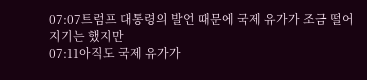07:07트럼프 대통령의 발언 때문에 국제 유가가 조금 떨어지기는 했지만
07:11아직도 국제 유가가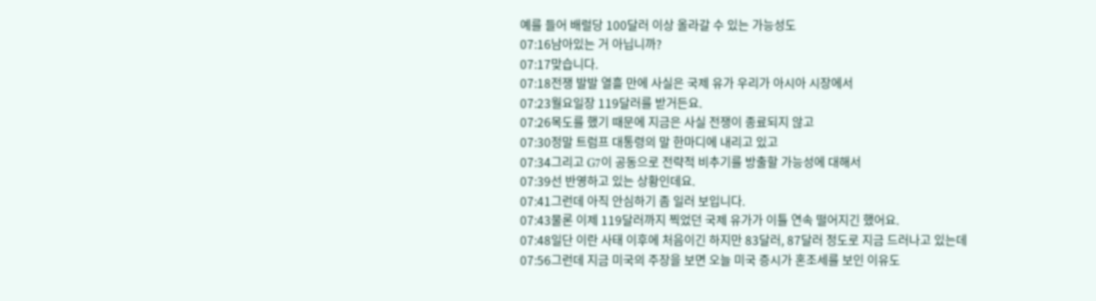예를 들어 배럴당 100달러 이상 올라갈 수 있는 가능성도
07:16남아있는 거 아닙니까?
07:17맞습니다.
07:18전쟁 발발 열흘 만에 사실은 국제 유가 우리가 아시아 시장에서
07:23월요일장 119달러를 받거든요.
07:26목도를 했기 때문에 지금은 사실 전쟁이 종료되지 않고
07:30정말 트럼프 대통령의 말 한마디에 내리고 있고
07:34그리고 G7이 공동으로 전략적 비추기를 방출할 가능성에 대해서
07:39선 반영하고 있는 상황인데요.
07:41그런데 아직 안심하기 좀 일러 보입니다.
07:43물론 이제 119달러까지 찍었던 국제 유가가 이틀 연속 떨어지긴 했어요.
07:48일단 이란 사태 이후에 처음이긴 하지만 83달러, 87달러 정도로 지금 드러나고 있는데
07:56그런데 지금 미국의 주장을 보면 오늘 미국 증시가 혼조세를 보인 이유도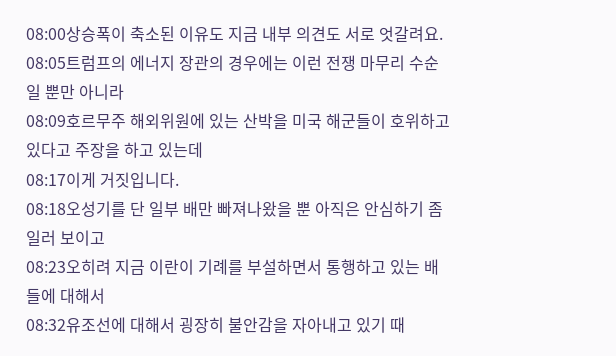08:00상승폭이 축소된 이유도 지금 내부 의견도 서로 엇갈려요.
08:05트럼프의 에너지 장관의 경우에는 이런 전쟁 마무리 수순일 뿐만 아니라
08:09호르무주 해외위원에 있는 산박을 미국 해군들이 호위하고 있다고 주장을 하고 있는데
08:17이게 거짓입니다.
08:18오성기를 단 일부 배만 빠져나왔을 뿐 아직은 안심하기 좀 일러 보이고
08:23오히려 지금 이란이 기례를 부설하면서 통행하고 있는 배들에 대해서
08:32유조선에 대해서 굉장히 불안감을 자아내고 있기 때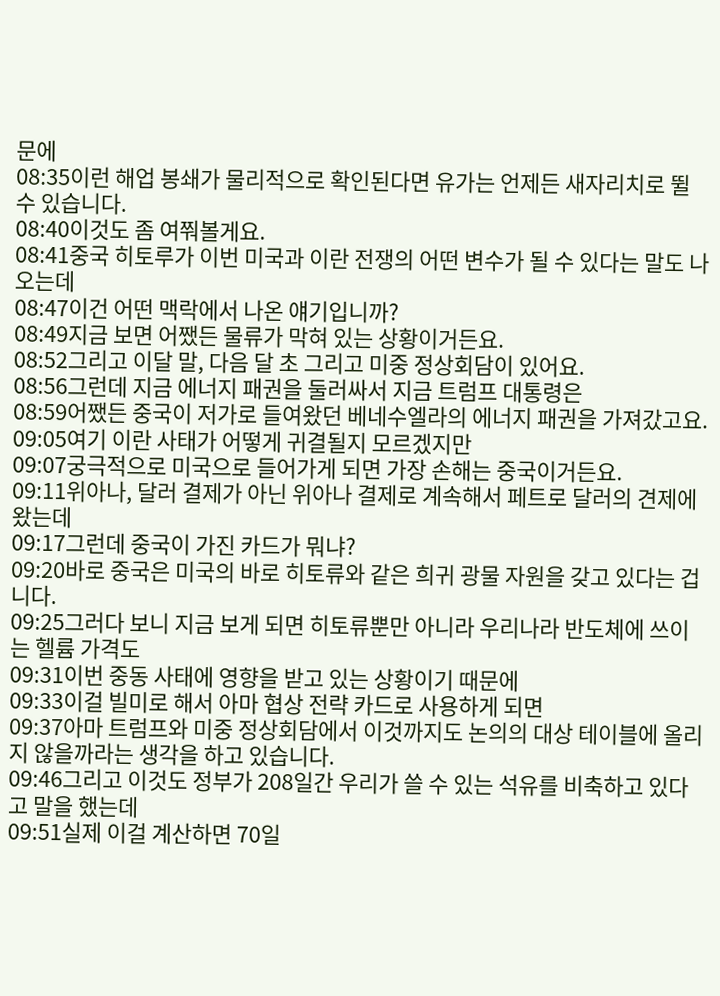문에
08:35이런 해업 봉쇄가 물리적으로 확인된다면 유가는 언제든 새자리치로 뛸 수 있습니다.
08:40이것도 좀 여쭤볼게요.
08:41중국 히토루가 이번 미국과 이란 전쟁의 어떤 변수가 될 수 있다는 말도 나오는데
08:47이건 어떤 맥락에서 나온 얘기입니까?
08:49지금 보면 어쨌든 물류가 막혀 있는 상황이거든요.
08:52그리고 이달 말, 다음 달 초 그리고 미중 정상회담이 있어요.
08:56그런데 지금 에너지 패권을 둘러싸서 지금 트럼프 대통령은
08:59어쨌든 중국이 저가로 들여왔던 베네수엘라의 에너지 패권을 가져갔고요.
09:05여기 이란 사태가 어떻게 귀결될지 모르겠지만
09:07궁극적으로 미국으로 들어가게 되면 가장 손해는 중국이거든요.
09:11위아나, 달러 결제가 아닌 위아나 결제로 계속해서 페트로 달러의 견제에 왔는데
09:17그런데 중국이 가진 카드가 뭐냐?
09:20바로 중국은 미국의 바로 히토류와 같은 희귀 광물 자원을 갖고 있다는 겁니다.
09:25그러다 보니 지금 보게 되면 히토류뿐만 아니라 우리나라 반도체에 쓰이는 헬륨 가격도
09:31이번 중동 사태에 영향을 받고 있는 상황이기 때문에
09:33이걸 빌미로 해서 아마 협상 전략 카드로 사용하게 되면
09:37아마 트럼프와 미중 정상회담에서 이것까지도 논의의 대상 테이블에 올리지 않을까라는 생각을 하고 있습니다.
09:46그리고 이것도 정부가 208일간 우리가 쓸 수 있는 석유를 비축하고 있다고 말을 했는데
09:51실제 이걸 계산하면 70일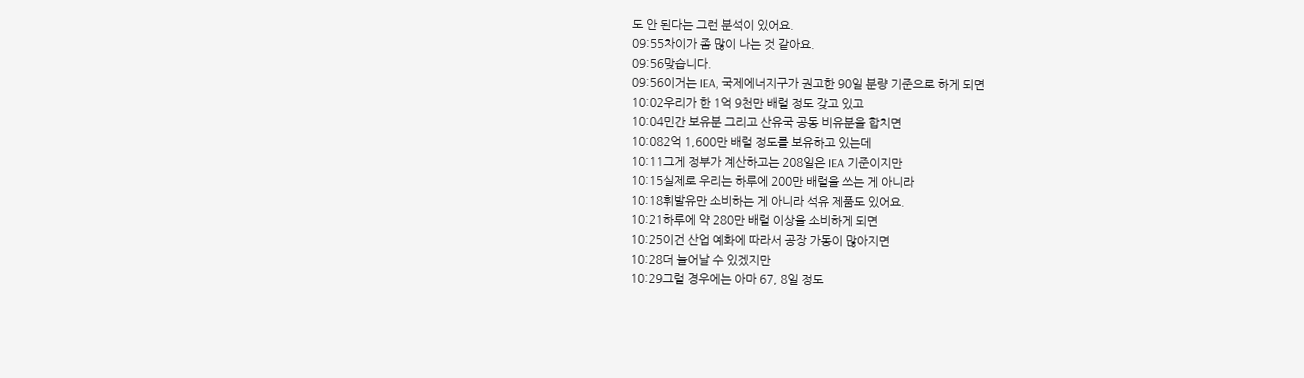도 안 된다는 그런 분석이 있어요.
09:55차이가 좀 많이 나는 것 같아요.
09:56맞습니다.
09:56이거는 IEA, 국제에너지구가 권고한 90일 분량 기준으로 하게 되면
10:02우리가 한 1억 9천만 배럴 정도 갖고 있고
10:04민간 보유분 그리고 산유국 공동 비유분을 합치면
10:082억 1,600만 배럴 정도를 보유하고 있는데
10:11그게 정부가 계산하고는 208일은 IEA 기준이지만
10:15실제로 우리는 하루에 200만 배럴을 쓰는 게 아니라
10:18휘발유만 소비하는 게 아니라 석유 제품도 있어요.
10:21하루에 약 280만 배럴 이상을 소비하게 되면
10:25이건 산업 예화에 따라서 공장 가동이 많아지면
10:28더 늘어날 수 있겠지만
10:29그럴 경우에는 아마 67, 8일 정도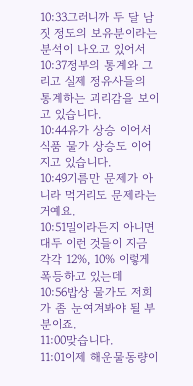10:33그러니까 두 달 남짓 정도의 보유분이라는 분석이 나오고 있어서
10:37정부의 통계와 그리고 실제 정유사들의 통계하는 괴리감을 보이고 있습니다.
10:44유가 상승 이어서 식품 물가 상승도 이어지고 있습니다.
10:49기름만 문제가 아니라 먹거리도 문제라는 거예요.
10:51밀이라든지 아니면 대두 이런 것들이 지금 각각 12%, 10% 이렇게 폭등하고 있는데
10:56밥상 물가도 저희가 좀 눈여겨봐야 될 부분이죠.
11:00맞습니다.
11:01이제 해운물동량이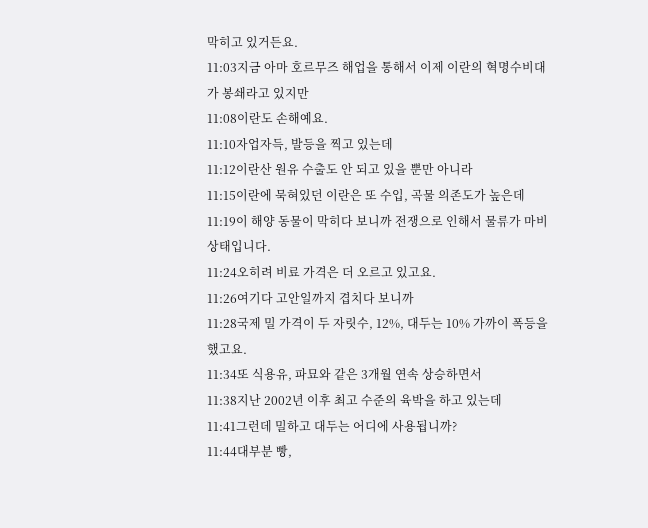막히고 있거든요.
11:03지금 아마 호르무즈 해업을 통해서 이제 이란의 혁명수비대가 봉쇄라고 있지만
11:08이란도 손해예요.
11:10자업자득, 발등을 찍고 있는데
11:12이란산 원유 수출도 안 되고 있을 뿐만 아니라
11:15이란에 묵혀있던 이란은 또 수입, 곡물 의존도가 높은데
11:19이 해양 동물이 막히다 보니까 전쟁으로 인해서 물류가 마비 상태입니다.
11:24오히려 비료 가격은 더 오르고 있고요.
11:26여기다 고안일까지 겹치다 보니까
11:28국제 밀 가격이 두 자릿수, 12%, 대두는 10% 가까이 폭등을 했고요.
11:34또 식용유, 파묘와 같은 3개월 연속 상승하면서
11:38지난 2002년 이후 최고 수준의 육박을 하고 있는데
11:41그런데 밀하고 대두는 어디에 사용됩니까?
11:44대부분 빵,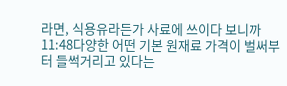라면, 식용유라든가 사료에 쓰이다 보니까
11:48다양한 어떤 기본 원재료 가격이 벌써부터 들썩거리고 있다는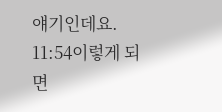얘기인데요.
11:54이렇게 되면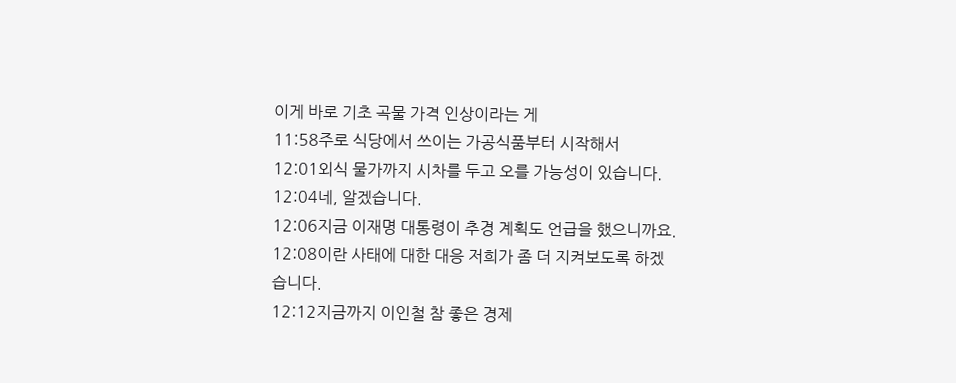이게 바로 기초 곡물 가격 인상이라는 게
11:58주로 식당에서 쓰이는 가공식품부터 시작해서
12:01외식 물가까지 시차를 두고 오를 가능성이 있습니다.
12:04네, 알겠습니다.
12:06지금 이재명 대통령이 추경 계획도 언급을 했으니까요.
12:08이란 사태에 대한 대응 저희가 좀 더 지켜보도록 하겠습니다.
12:12지금까지 이인철 참 좋은 경제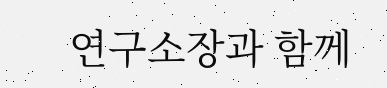연구소장과 함께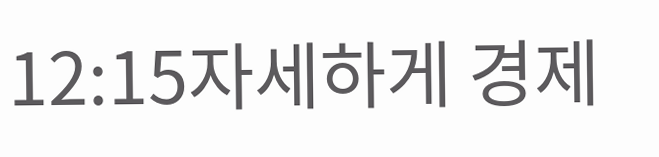12:15자세하게 경제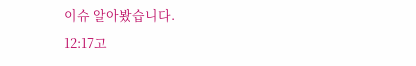이슈 알아봤습니다.
12:17고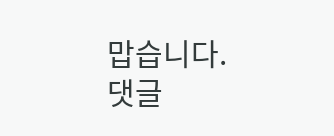맙습니다.
댓글